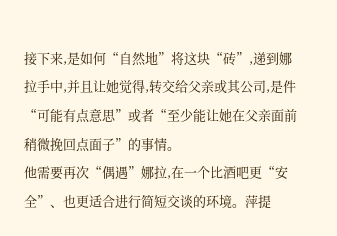接下来,是如何“自然地”将这块“砖”,递到娜拉手中,并且让她觉得,转交给父亲或其公司,是件“可能有点意思”或者“至少能让她在父亲面前稍微挽回点面子”的事情。
他需要再次“偶遇”娜拉,在一个比酒吧更“安全”、也更适合进行简短交谈的环境。萍提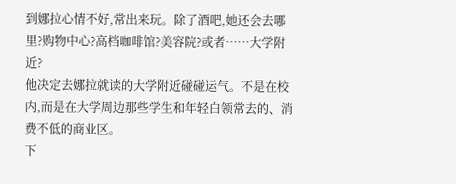到娜拉心情不好,常出来玩。除了酒吧,她还会去哪里?购物中心?高档咖啡馆?美容院?或者……大学附近?
他决定去娜拉就读的大学附近碰碰运气。不是在校内,而是在大学周边那些学生和年轻白领常去的、消费不低的商业区。
下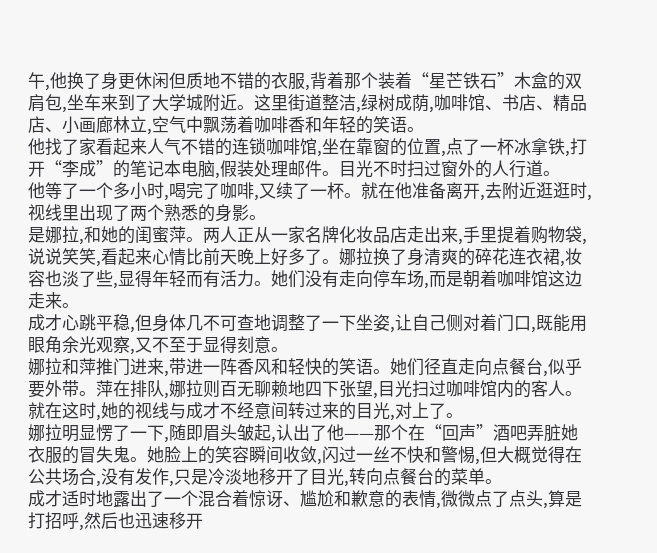午,他换了身更休闲但质地不错的衣服,背着那个装着“星芒铁石”木盒的双肩包,坐车来到了大学城附近。这里街道整洁,绿树成荫,咖啡馆、书店、精品店、小画廊林立,空气中飘荡着咖啡香和年轻的笑语。
他找了家看起来人气不错的连锁咖啡馆,坐在靠窗的位置,点了一杯冰拿铁,打开“李成”的笔记本电脑,假装处理邮件。目光不时扫过窗外的人行道。
他等了一个多小时,喝完了咖啡,又续了一杯。就在他准备离开,去附近逛逛时,视线里出现了两个熟悉的身影。
是娜拉,和她的闺蜜萍。两人正从一家名牌化妆品店走出来,手里提着购物袋,说说笑笑,看起来心情比前天晚上好多了。娜拉换了身清爽的碎花连衣裙,妆容也淡了些,显得年轻而有活力。她们没有走向停车场,而是朝着咖啡馆这边走来。
成才心跳平稳,但身体几不可查地调整了一下坐姿,让自己侧对着门口,既能用眼角余光观察,又不至于显得刻意。
娜拉和萍推门进来,带进一阵香风和轻快的笑语。她们径直走向点餐台,似乎要外带。萍在排队,娜拉则百无聊赖地四下张望,目光扫过咖啡馆内的客人。
就在这时,她的视线与成才不经意间转过来的目光,对上了。
娜拉明显愣了一下,随即眉头皱起,认出了他——那个在“回声”酒吧弄脏她衣服的冒失鬼。她脸上的笑容瞬间收敛,闪过一丝不快和警惕,但大概觉得在公共场合,没有发作,只是冷淡地移开了目光,转向点餐台的菜单。
成才适时地露出了一个混合着惊讶、尴尬和歉意的表情,微微点了点头,算是打招呼,然后也迅速移开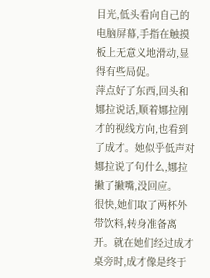目光,低头看向自己的电脑屏幕,手指在触摸板上无意义地滑动,显得有些局促。
萍点好了东西,回头和娜拉说话,顺着娜拉刚才的视线方向,也看到了成才。她似乎低声对娜拉说了句什么,娜拉撇了撇嘴,没回应。
很快,她们取了两杯外带饮料,转身准备离开。就在她们经过成才桌旁时,成才像是终于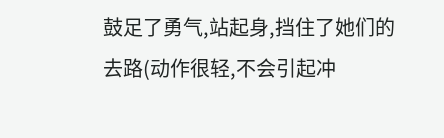鼓足了勇气,站起身,挡住了她们的去路(动作很轻,不会引起冲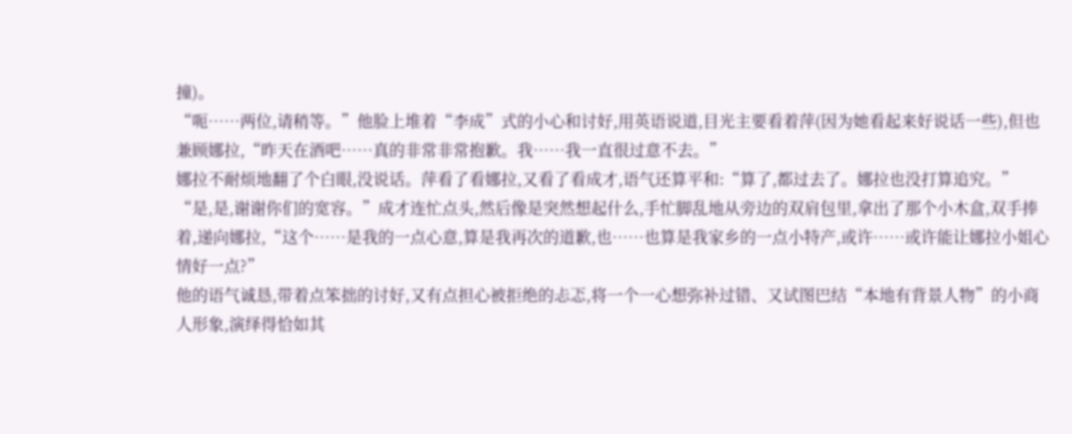撞)。
“呃……两位,请稍等。”他脸上堆着“李成”式的小心和讨好,用英语说道,目光主要看着萍(因为她看起来好说话一些),但也兼顾娜拉,“昨天在酒吧……真的非常非常抱歉。我……我一直很过意不去。”
娜拉不耐烦地翻了个白眼,没说话。萍看了看娜拉,又看了看成才,语气还算平和:“算了,都过去了。娜拉也没打算追究。”
“是,是,谢谢你们的宽容。”成才连忙点头,然后像是突然想起什么,手忙脚乱地从旁边的双肩包里,拿出了那个小木盒,双手捧着,递向娜拉,“这个……是我的一点心意,算是我再次的道歉,也……也算是我家乡的一点小特产,或许……或许能让娜拉小姐心情好一点?”
他的语气诚恳,带着点笨拙的讨好,又有点担心被拒绝的忐忑,将一个一心想弥补过错、又试图巴结“本地有背景人物”的小商人形象,演绎得恰如其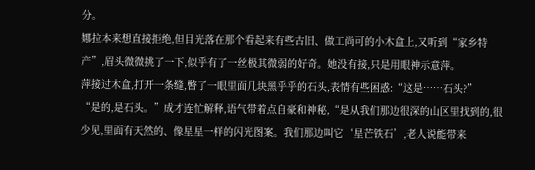分。
娜拉本来想直接拒绝,但目光落在那个看起来有些古旧、做工尚可的小木盒上,又听到“家乡特产”,眉头微微挑了一下,似乎有了一丝极其微弱的好奇。她没有接,只是用眼神示意萍。
萍接过木盒,打开一条缝,瞥了一眼里面几块黑乎乎的石头,表情有些困惑:“这是……石头?”
“是的,是石头。”成才连忙解释,语气带着点自豪和神秘,“是从我们那边很深的山区里找到的,很少见,里面有天然的、像星星一样的闪光图案。我们那边叫它‘星芒铁石’,老人说能带来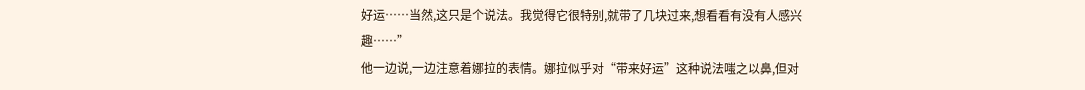好运……当然,这只是个说法。我觉得它很特别,就带了几块过来,想看看有没有人感兴趣……”
他一边说,一边注意着娜拉的表情。娜拉似乎对“带来好运”这种说法嗤之以鼻,但对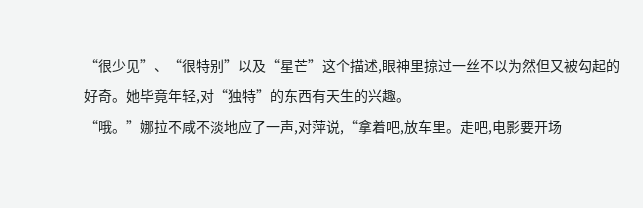“很少见”、“很特别”以及“星芒”这个描述,眼神里掠过一丝不以为然但又被勾起的好奇。她毕竟年轻,对“独特”的东西有天生的兴趣。
“哦。”娜拉不咸不淡地应了一声,对萍说,“拿着吧,放车里。走吧,电影要开场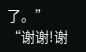了。”
“谢谢!谢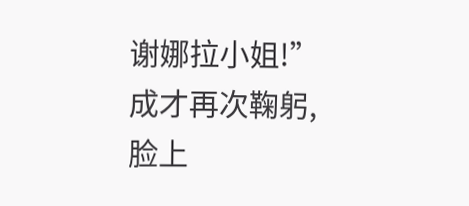谢娜拉小姐!”成才再次鞠躬,脸上